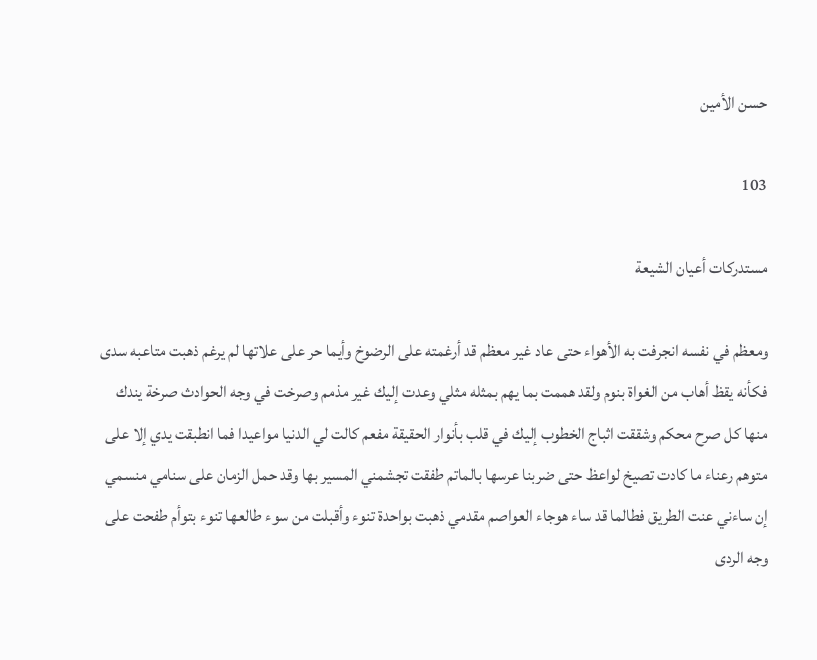حسن الأمين

103

مستدركات أعيان الشيعة

ومعظم في نفسه انجرفت به الأهواء حتى عاد غير معظم قد أرغمته على الرضوخ وأيما حر على علاتها لم يرغم ذهبت متاعبه سدى فكأنه يقظ أهاب من الغواة بنوم ولقد هممت بما يهم بمثله مثلي وعدت إليك غير مذمم وصرخت في وجه الحوادث صرخة يندك منها كل صرح محكم وشققت اثباج الخطوب إليك في قلب بأنوار الحقيقة مفعم كالت لي الدنيا مواعيدا فما انطبقت يدي إلا على متوهم رعناء ما كادت تصيخ لواعظ حتى ضربنا عرسها بالماتم طفقت تجشمني المسير بها وقد حمل الزمان على سنامي منسمي إن ساءني عنت الطريق فطالما قد ساء هوجاء العواصم مقدمي ذهبت بواحدة تنوء وأقبلت من سوء طالعها تنوء بتوأم طفحت على وجه الردى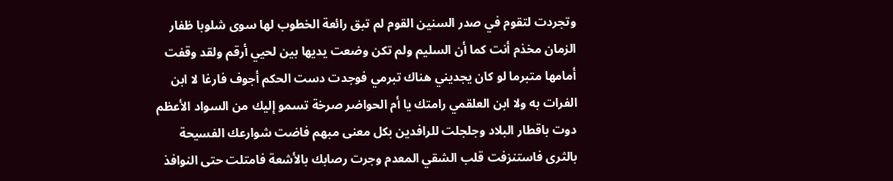وتجردت لتقوم في صدر السنين القوم لم تبق رائعة الخطوب لها سوى شلوبا ظفار الزمان مخذم أنت كما أن السليم ولم تكن وضعت يديها بين لحيي أرقم ولقد وقفت أمامها متبرما لو كان يجديني هناك تبرمي فوجدت دست الحكم أجوف فارغا لا ابن الفرات به ولا ابن العلقمي رامتك يا أم الحواضر صرخة تسمو إليك من السواد الأعظم دوت باقطار البلاد وجلجلت للرافدين بكل معنى مبهم فاضت شوارعك الفسيحة بالثرى فاستنزفت قلب الشقي المعدم وجرت رصابك بالأشعة فامتلت حتى النوافذ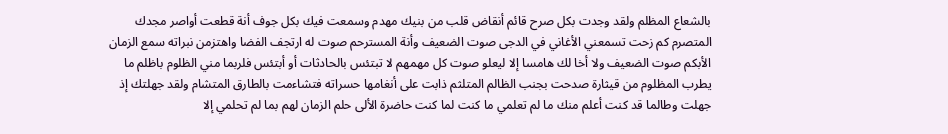بالشعاع المظلم ولقد وجدت بكل صرح قائم أنقاض قلب من بنيك مهدم وسمعت فيك بكل جوف أنة قطعت أواصر مجدك المتصرم كم زحت تسمعني الأغاني في الدجى صوت الضعيف وأنة المسترحم صوت له ارتجف الفضا واهتزمن نبراته سمع الزمان الأبكم صوت الضعيف ولا أخا لك هامسا إلا ليعلو صوت كل مهمهم لا تبتئس بالحادثات أو أبتئس فلربما مني الظلوم باظلم ما يطرب المظلوم من قيثارة صدحت بجنب الظالم المتلثم ذابت على أنغامها حسراته فتشاءمت بالطارق المتشام ولقد جهلتك إذ جهلت وطالما قد كنت أعلم منك ما لم تعلمي ما كنت لما كنت حاضرة الألى حلم الزمان لهم بما لم تحلمي إلا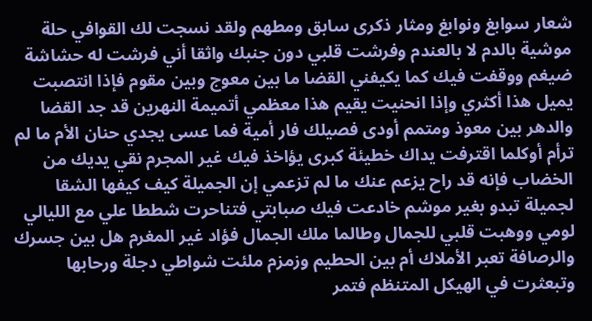شعار سوابغ ونوابغ ومثار ذكرى سابق ومطهم ولقد نسجت لك القوافي حلة موشية بالدم لا بالعندم وفرشت قلبي دون جنبك واثقا أني فرشت له حشاشة ضيغم ووقفت فيك كما يكيفني القضا ما بين معوج وبين مقوم فإذا انتصبت يميل هذا أكثري وإذا انحنيت يقيم هذا معظمي أتميمة النهرين قد جد القضا والدهر بين معوذ ومتمم أودى فصيلك فار أمية فما عسى يجدي حنان الأم ما لم ترأم أوكلما اقترفت يداك خطيئة كبرى يؤاخذ فيك غير المجرم نقي يديك من الخضاب فإنه قد راح يزعم عنك ما لم تزعمي إن الجميلة كيف كيفها الشقا لجميلة تبدو بغير موشم خادعت فيك صبابتي فتناحرت شططا علي مع الليالي لومي ووهبت قلبي للجمال وطالما ملك الجمال فؤاد غير المغرم هل بين جسرك والرصافة تعبر الأملاك أم بين الحطيم وزمزم ملئت شواطي دجلة ورحابها وتبعثرت في الهيكل المتنظم فتمر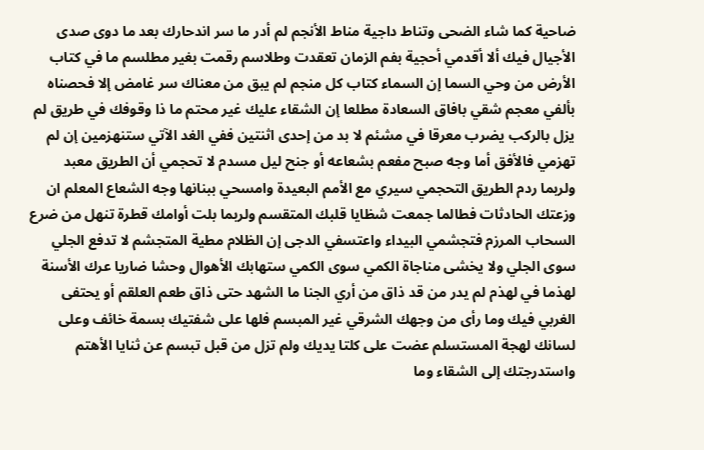ضاحية كما شاء الضحى وتناط داجية مناط الأنجم لم أدر ما سر اندحارك بعد ما دوى صدى الأجيال فيك ألا أقدمي أحجية بفم الزمان تعقدت وطلاسم رقمت بغير مطلسم ما في كتاب الأرض من وحي السما إن السماء كتاب كل منجم لم يبق من معناك سر غامض إلا فحصناه بألفي معجم شقي بافاق السعادة مطلعا إن الشقاء عليك غير محتم ما ذا وقوفك في طريق لم يزل بالركب يضرب معرقا في مشئم لا بد من إحدى اثنتين ففي الغد الآتي ستنهزمين إن لم تهزمي فالأفق أما وجه صبح مفعم بشعاعه أو جنح ليل مسدم لا تحجمي أن الطريق معبد ولربما ردم الطريق التحجمي سيري مع الأمم البعيدة وامسحي ببنانها وجه الشعاع المعلم ان وزعتك الحادثات فطالما جمعت شظايا قلبك المتقسم ولربما بلت أوامك قطرة تنهل من ضرع السحاب المرزم فتجشمي البيداء واعتسفي الدجى إن الظلام مطية المتجشم لا تدفع الجلي سوى الجلي ولا يخشى مناجاة الكمي سوى الكمي ستهابك الأهوال وحشا ضاريا عرك الأسنة لهذما في لهذم لم يدر من قد ذاق من أري الجنا ما الشهد حتى ذاق طعم العلقم أو يحتفى الغربي فيك وما رأى من وجهك الشرقي غير المبسم فلها على شفتيك بسمة خائف وعلى لسانك لهجة المستسلم عضت على كلتا يديك ولم تزل من قبل تبسم عن ثنايا الأهتم واستدرجتك إلى الشقاء وما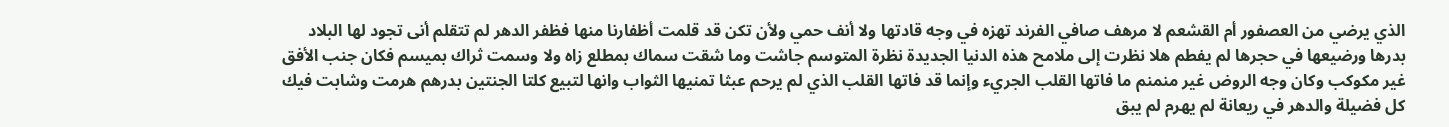الذي يرضي من العصفور أم القشعم لا مرهف صافي الفرند تهزه في وجه قادتها ولا أنف حمي ولأن تكن قد قلمت أظفارنا منها فظفر الدهر لم تتقلم أنى تجود لها البلاد بدرها ورضيعها في حجرها لم يفطم هلا نظرت إلى ملامح هذه الدنيا الجديدة نظرة المتوسم جاشت وما شقت سماك بمطلع زاه ولا وسمت ثراك بميسم فكان جنب الأفق غير مكوكب وكان وجه الروض غير منمنم ما فاتها القلب الجريء وإنما قد فاتها القلب الذي لم يرحم عبثا تمنيها الثواب وانها لتبيع كلتا الجنتين بدرهم هرمت وشابت فيك كل فضيلة والدهر في ريعانة لم يهرم لم يبق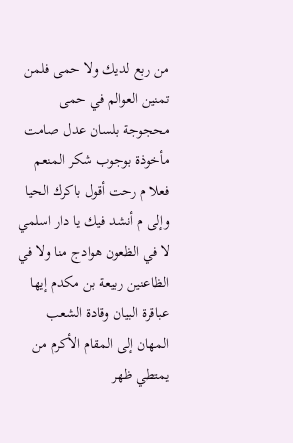من ربع لديك ولا حمى فلمن تمنين العوالم في حمى محجوجة بلسان عدل صامت مأخوذة بوجوب شكر المنعم فعلا م رحت أقول باكرك الحيا وإلى م أنشد فيك يا دار اسلمي لا في الظعون هوادج منا ولا في الظاعنين ربيعة بن مكدم إيها عباقرة البيان وقادة الشعب المهان إلى المقام الأكرم من يمتطي ظهر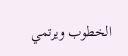الخطوب ويرتمي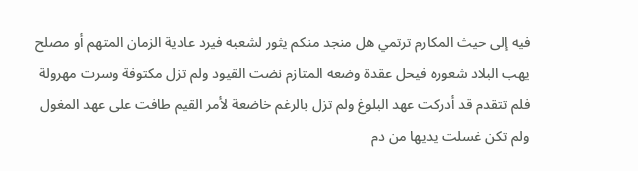فيه إلى حيث المكارم ترتمي هل منجد منكم يثور لشعبه فيرد عادية الزمان المتهم أو مصلح يهب البلاد شعوره فيحل عقدة وضعه المتازم نضت القيود ولم تزل مكتوفة وسرت مهرولة فلم تتقدم قد أدركت عهد البلوغ ولم تزل بالرغم خاضعة لأمر القيم طافت على عهد المغول ولم تكن غسلت يديها من دم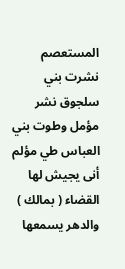المستعصم نشرت بني سلجوق نشر مؤمل وطوت بني العباس طي مؤلم أنى يجيش لها القضاء ( بمالك ) والدهر يسمعها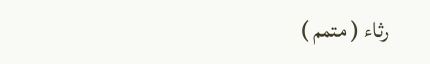رثاء ( متمم )